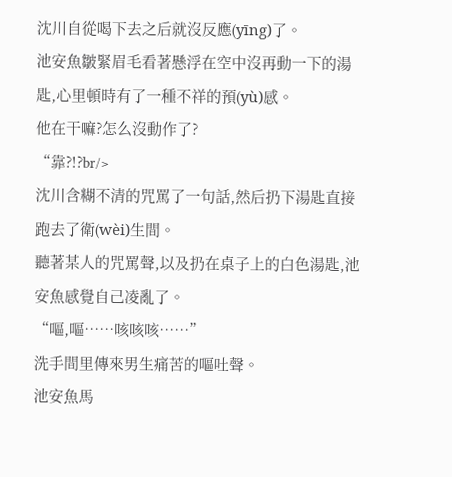沈川自從喝下去之后就沒反應(yīng)了。
池安魚皺緊眉毛看著懸浮在空中沒再動一下的湯匙,心里頓時有了一種不祥的預(yù)感。
他在干嘛?怎么沒動作了?
“靠?!?br/>
沈川含糊不清的咒罵了一句話,然后扔下湯匙直接跑去了衛(wèi)生間。
聽著某人的咒罵聲,以及扔在桌子上的白色湯匙,池安魚感覺自己凌亂了。
“嘔,嘔……咳咳咳……”
洗手間里傳來男生痛苦的嘔吐聲。
池安魚馬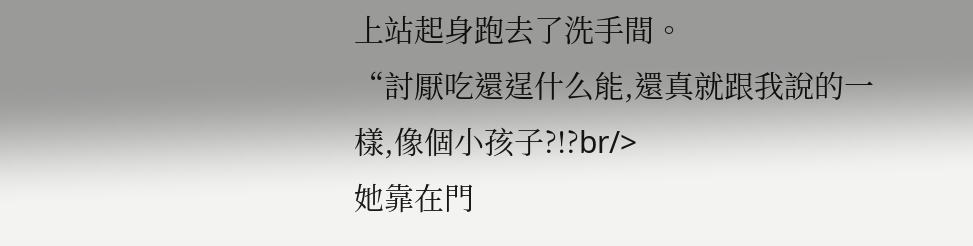上站起身跑去了洗手間。
“討厭吃還逞什么能,還真就跟我說的一樣,像個小孩子?!?br/>
她靠在門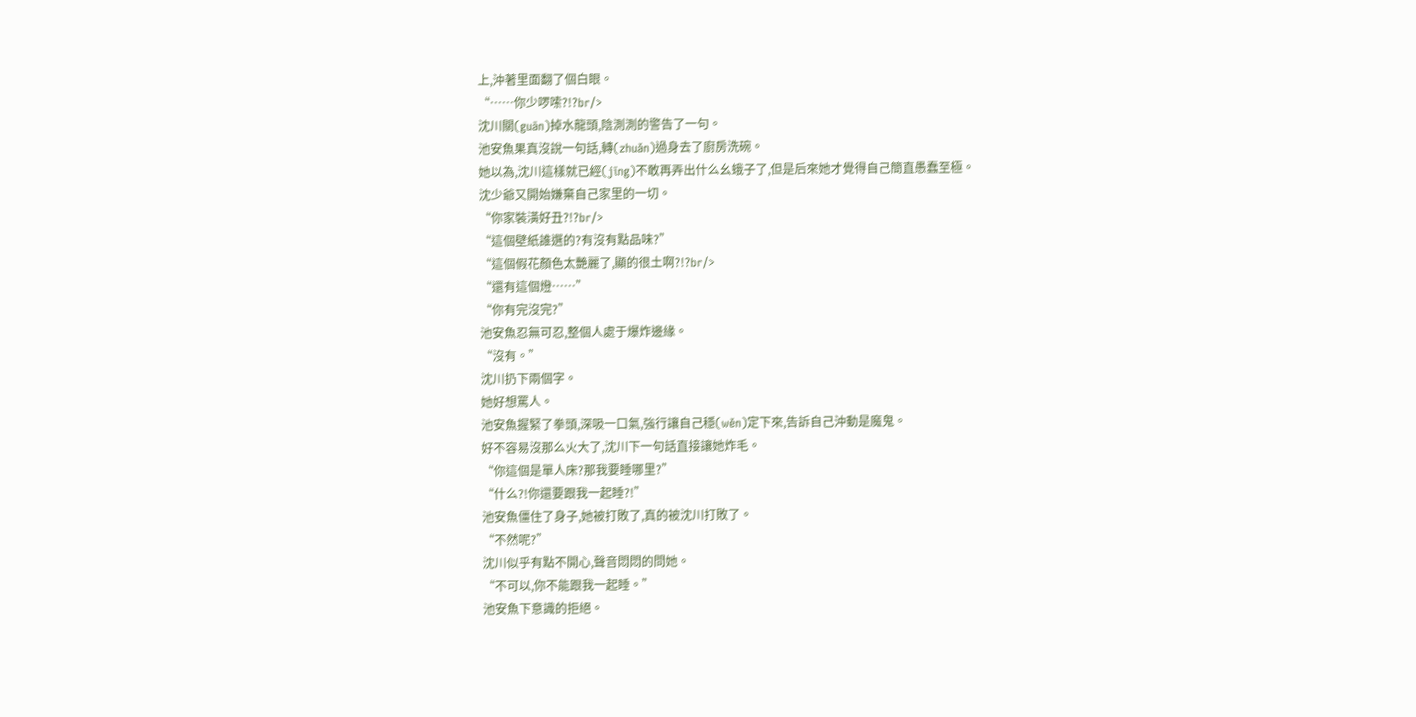上,沖著里面翻了個白眼。
“……你少啰嗦?!?br/>
沈川關(guān)掉水龍頭,陰測測的警告了一句。
池安魚果真沒說一句話,轉(zhuǎn)過身去了廚房洗碗。
她以為,沈川這樣就已經(jīng)不敢再弄出什么幺蛾子了,但是后來她才覺得自己簡直愚蠢至極。
沈少爺又開始嫌棄自己家里的一切。
“你家裝潢好丑?!?br/>
“這個壁紙誰選的?有沒有點品味?”
“這個假花顏色太艷麗了,顯的很土啊?!?br/>
“還有這個燈……”
“你有完沒完?”
池安魚忍無可忍,整個人處于爆炸邊緣。
“沒有。”
沈川扔下兩個字。
她好想罵人。
池安魚握緊了拳頭,深吸一口氣,強行讓自己穩(wěn)定下來,告訴自己沖動是魔鬼。
好不容易沒那么火大了,沈川下一句話直接讓她炸毛。
“你這個是單人床?那我要睡哪里?”
“什么?!你還要跟我一起睡?!”
池安魚僵住了身子,她被打敗了,真的被沈川打敗了。
“不然呢?”
沈川似乎有點不開心,聲音悶悶的問她。
“不可以,你不能跟我一起睡。”
池安魚下意識的拒絕。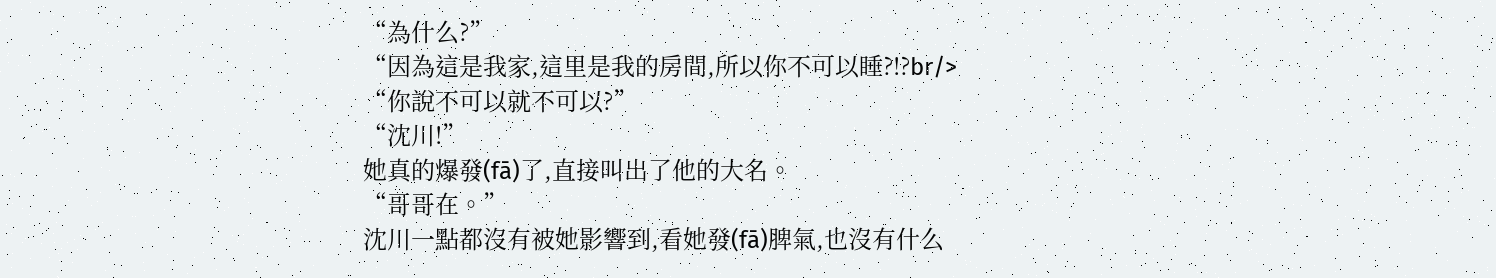“為什么?”
“因為這是我家,這里是我的房間,所以你不可以睡?!?br/>
“你說不可以就不可以?”
“沈川!”
她真的爆發(fā)了,直接叫出了他的大名。
“哥哥在。”
沈川一點都沒有被她影響到,看她發(fā)脾氣,也沒有什么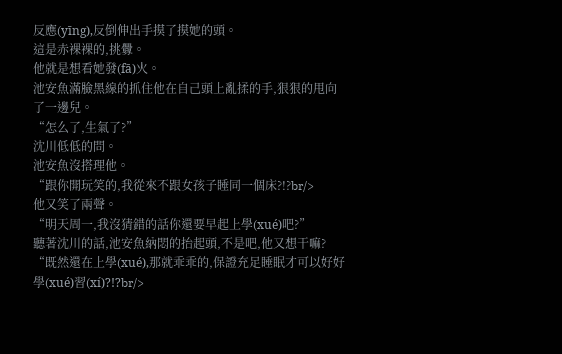反應(yīng),反倒伸出手摸了摸她的頭。
這是赤裸裸的,挑釁。
他就是想看她發(fā)火。
池安魚滿臉黑線的抓住他在自己頭上亂揉的手,狠狠的甩向了一邊兒。
“怎么了,生氣了?”
沈川低低的問。
池安魚沒搭理他。
“跟你開玩笑的,我從來不跟女孩子睡同一個床?!?br/>
他又笑了兩聲。
“明天周一,我沒猜錯的話你還要早起上學(xué)吧?”
聽著沈川的話,池安魚納悶的抬起頭,不是吧,他又想干嘛?
“既然還在上學(xué),那就乖乖的,保證充足睡眠才可以好好學(xué)習(xí)?!?br/>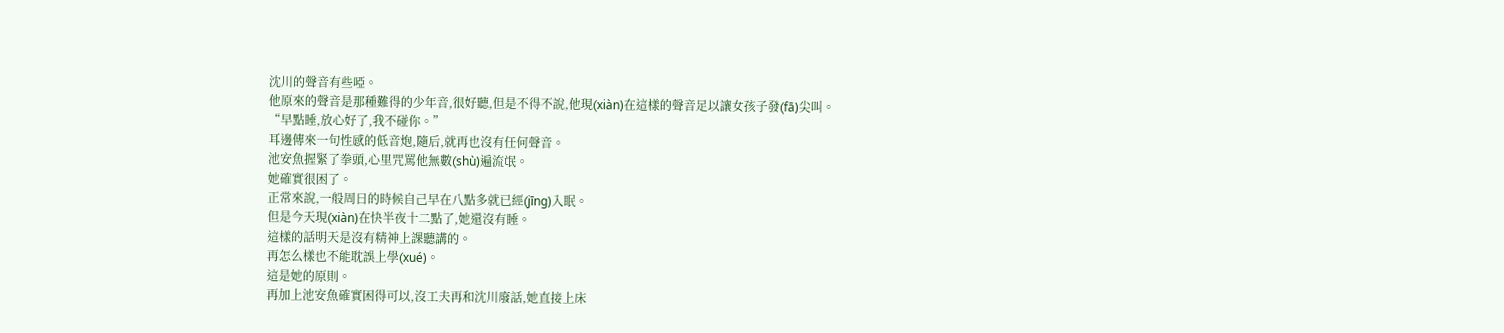沈川的聲音有些啞。
他原來的聲音是那種難得的少年音,很好聽,但是不得不說,他現(xiàn)在這樣的聲音足以讓女孩子發(fā)尖叫。
“早點睡,放心好了,我不碰你。”
耳邊傳來一句性感的低音炮,隨后,就再也沒有任何聲音。
池安魚握緊了拳頭,心里咒罵他無數(shù)遍流氓。
她確實很困了。
正常來說,一般周日的時候自己早在八點多就已經(jīng)入眠。
但是今天現(xiàn)在快半夜十二點了,她還沒有睡。
這樣的話明天是沒有精神上課聽講的。
再怎么樣也不能耽誤上學(xué)。
這是她的原則。
再加上池安魚確實困得可以,沒工夫再和沈川廢話,她直接上床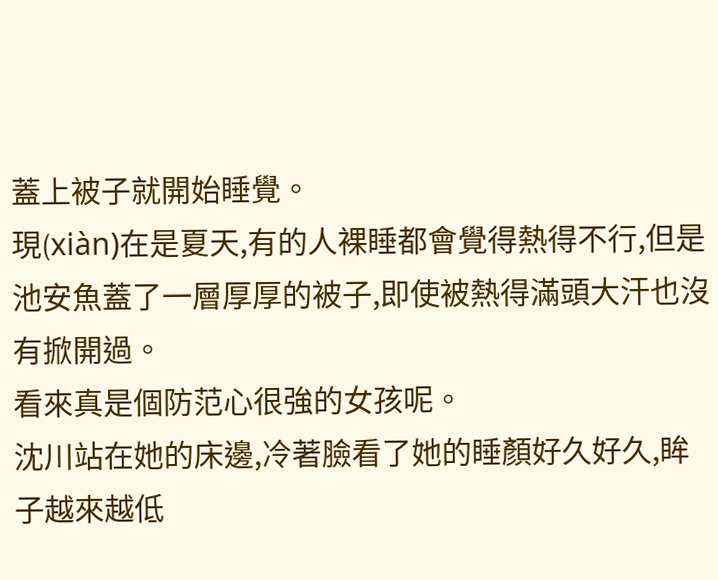蓋上被子就開始睡覺。
現(xiàn)在是夏天,有的人裸睡都會覺得熱得不行,但是池安魚蓋了一層厚厚的被子,即使被熱得滿頭大汗也沒有掀開過。
看來真是個防范心很強的女孩呢。
沈川站在她的床邊,冷著臉看了她的睡顏好久好久,眸子越來越低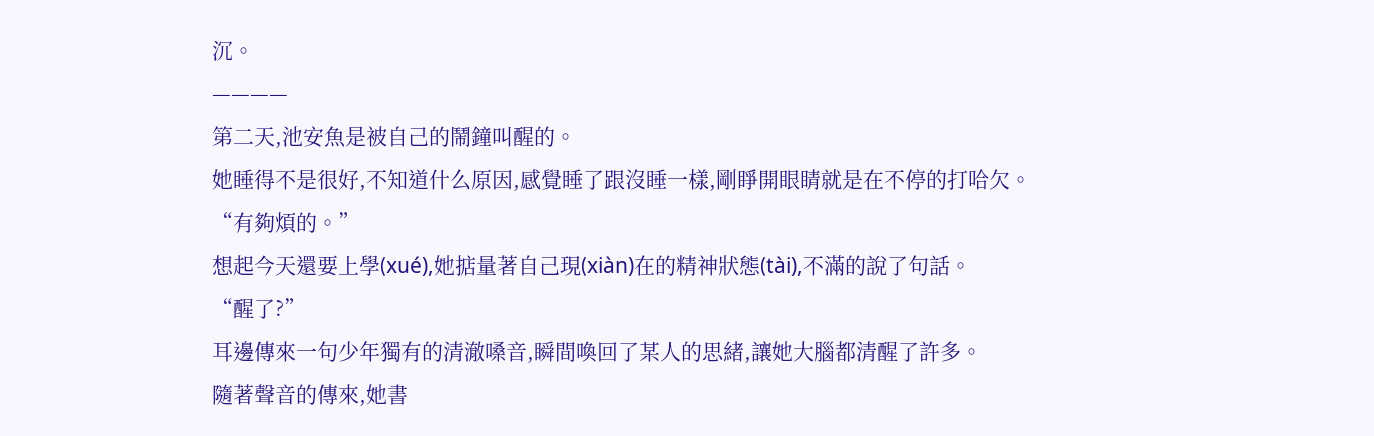沉。
————
第二天,池安魚是被自己的鬧鐘叫醒的。
她睡得不是很好,不知道什么原因,感覺睡了跟沒睡一樣,剛睜開眼睛就是在不停的打哈欠。
“有夠煩的。”
想起今天還要上學(xué),她掂量著自己現(xiàn)在的精神狀態(tài),不滿的說了句話。
“醒了?”
耳邊傳來一句少年獨有的清澈嗓音,瞬間喚回了某人的思緒,讓她大腦都清醒了許多。
隨著聲音的傳來,她書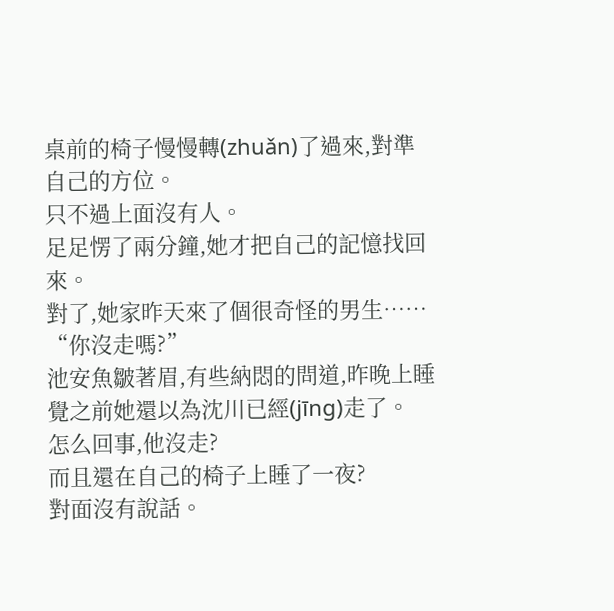桌前的椅子慢慢轉(zhuǎn)了過來,對準自己的方位。
只不過上面沒有人。
足足愣了兩分鐘,她才把自己的記憶找回來。
對了,她家昨天來了個很奇怪的男生……
“你沒走嗎?”
池安魚皺著眉,有些納悶的問道,昨晚上睡覺之前她還以為沈川已經(jīng)走了。
怎么回事,他沒走?
而且還在自己的椅子上睡了一夜?
對面沒有說話。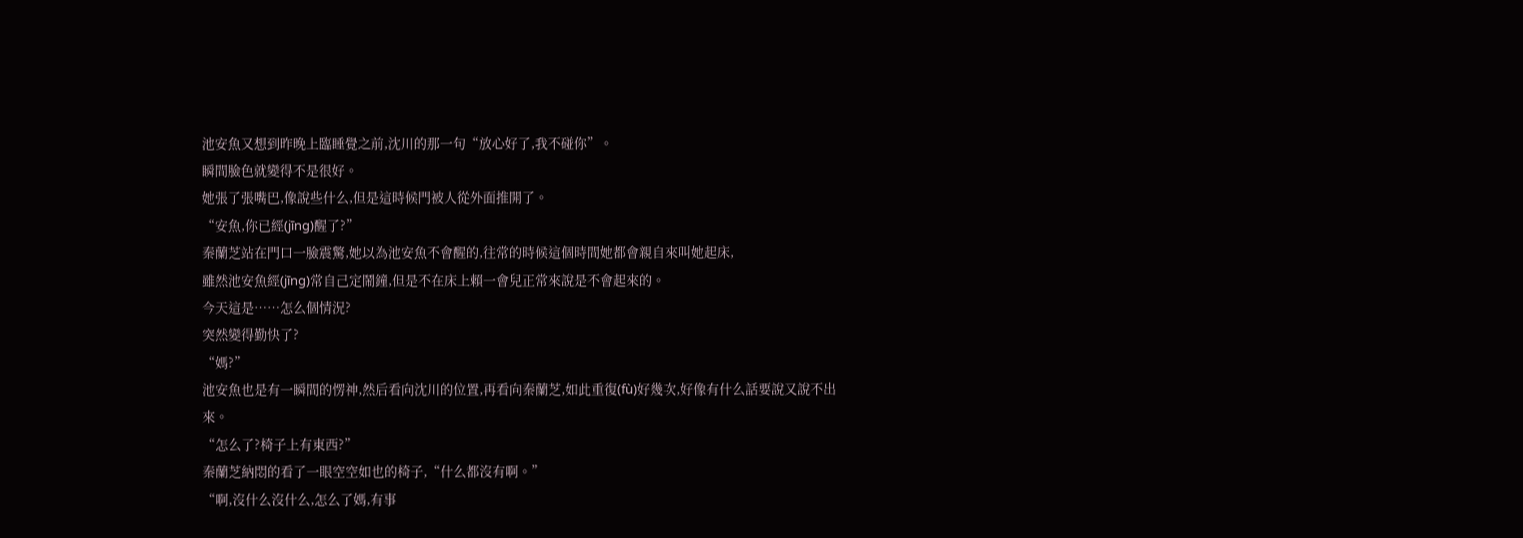池安魚又想到昨晚上臨睡覺之前,沈川的那一句“放心好了,我不碰你”。
瞬間臉色就變得不是很好。
她張了張嘴巴,像說些什么,但是這時候門被人從外面推開了。
“安魚,你已經(jīng)醒了?”
秦蘭芝站在門口一臉震驚,她以為池安魚不會醒的,往常的時候這個時間她都會親自來叫她起床,
雖然池安魚經(jīng)常自己定鬧鐘,但是不在床上賴一會兒正常來說是不會起來的。
今天這是……怎么個情況?
突然變得勤快了?
“媽?”
池安魚也是有一瞬間的愣神,然后看向沈川的位置,再看向秦蘭芝,如此重復(fù)好幾次,好像有什么話要說又說不出來。
“怎么了?椅子上有東西?”
秦蘭芝納悶的看了一眼空空如也的椅子,“什么都沒有啊。”
“啊,沒什么沒什么,怎么了媽,有事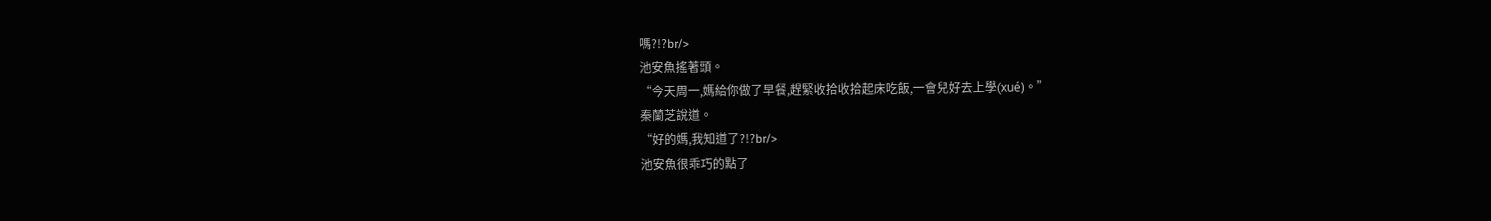嗎?!?br/>
池安魚搖著頭。
“今天周一,媽給你做了早餐,趕緊收拾收拾起床吃飯,一會兒好去上學(xué)。”
秦蘭芝說道。
“好的媽,我知道了?!?br/>
池安魚很乖巧的點了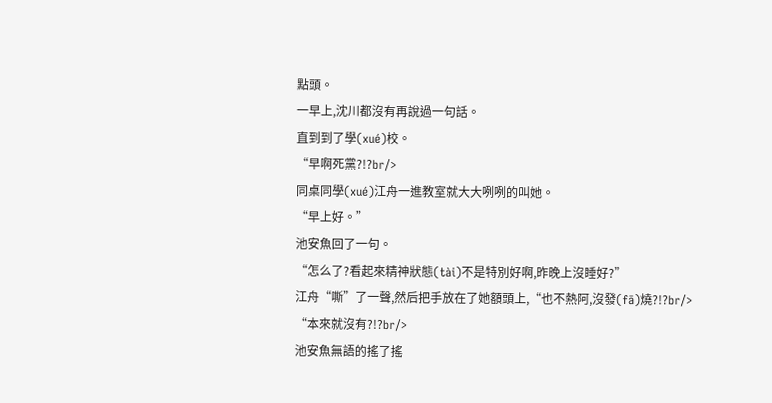點頭。
一早上,沈川都沒有再說過一句話。
直到到了學(xué)校。
“早啊死黨?!?br/>
同桌同學(xué)江舟一進教室就大大咧咧的叫她。
“早上好。”
池安魚回了一句。
“怎么了?看起來精神狀態(tài)不是特別好啊,昨晚上沒睡好?”
江舟“嘶”了一聲,然后把手放在了她額頭上,“也不熱阿,沒發(fā)燒?!?br/>
“本來就沒有?!?br/>
池安魚無語的搖了搖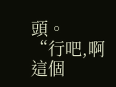頭。
“行吧,啊這個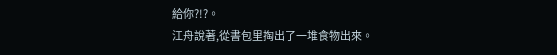給你?!?。
江舟說著,從書包里掏出了一堆食物出來。